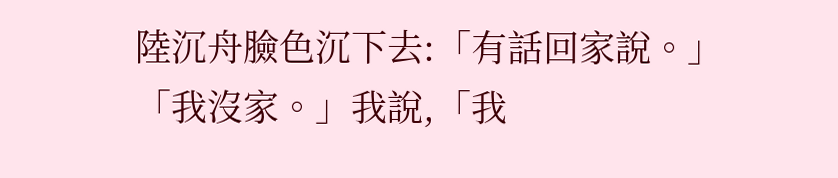陸沉舟臉色沉下去:「有話回家說。」
「我沒家。」我說,「我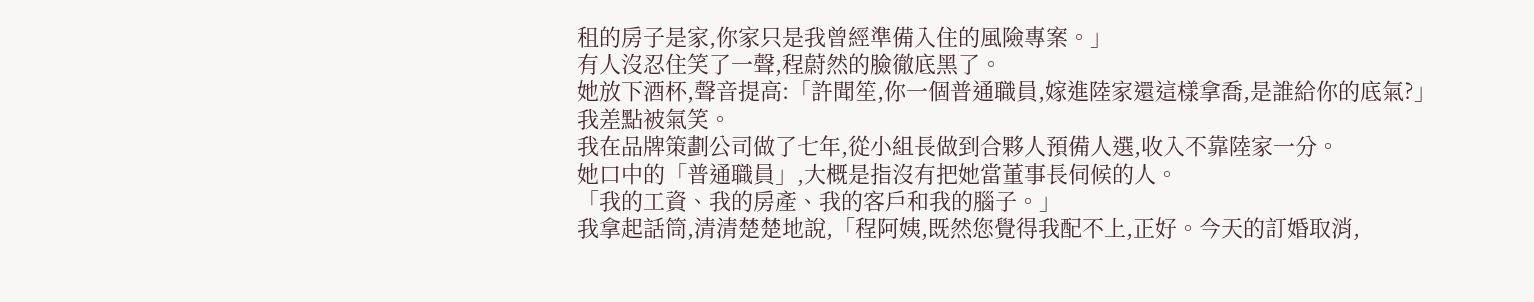租的房子是家,你家只是我曾經準備入住的風險專案。」
有人沒忍住笑了一聲,程蔚然的臉徹底黑了。
她放下酒杯,聲音提高:「許聞笙,你一個普通職員,嫁進陸家還這樣拿喬,是誰給你的底氣?」
我差點被氣笑。
我在品牌策劃公司做了七年,從小組長做到合夥人預備人選,收入不靠陸家一分。
她口中的「普通職員」,大概是指沒有把她當董事長伺候的人。
「我的工資、我的房產、我的客戶和我的腦子。」
我拿起話筒,清清楚楚地說,「程阿姨,既然您覺得我配不上,正好。今天的訂婚取消,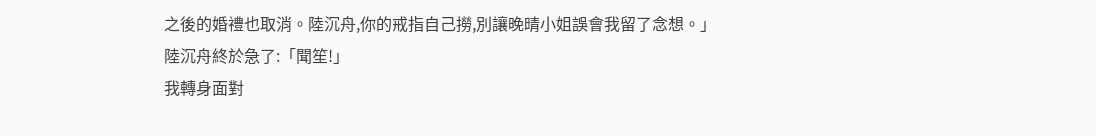之後的婚禮也取消。陸沉舟,你的戒指自己撈,別讓晚晴小姐誤會我留了念想。」
陸沉舟終於急了:「聞笙!」
我轉身面對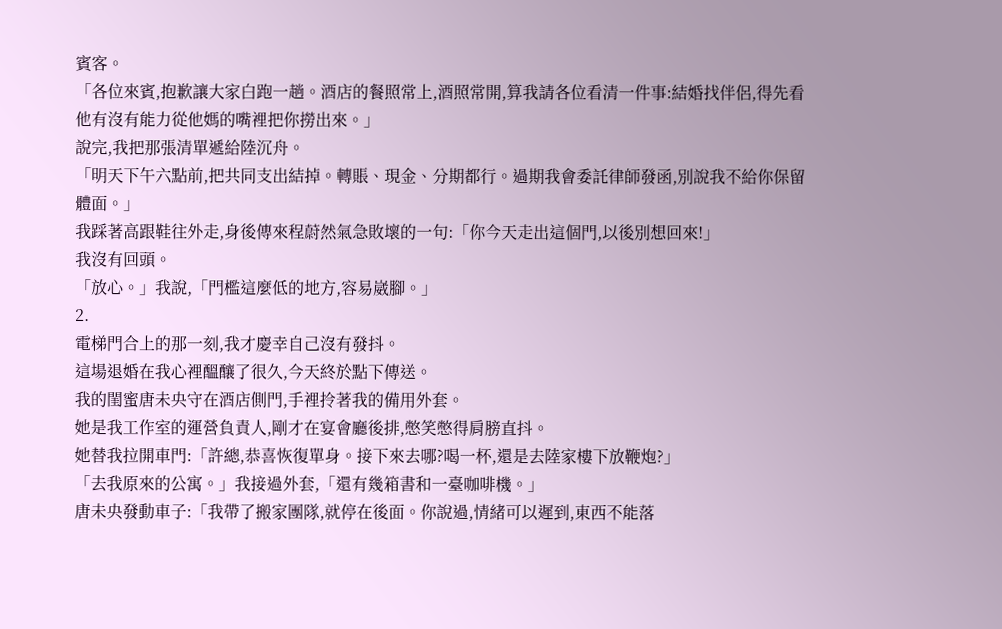賓客。
「各位來賓,抱歉讓大家白跑一趟。酒店的餐照常上,酒照常開,算我請各位看清一件事:結婚找伴侶,得先看他有沒有能力從他媽的嘴裡把你撈出來。」
說完,我把那張清單遞給陸沉舟。
「明天下午六點前,把共同支出結掉。轉賬、現金、分期都行。過期我會委託律師發函,別說我不給你保留體面。」
我踩著高跟鞋往外走,身後傳來程蔚然氣急敗壞的一句:「你今天走出這個門,以後別想回來!」
我沒有回頭。
「放心。」我說,「門檻這麼低的地方,容易崴腳。」
2.
電梯門合上的那一刻,我才慶幸自己沒有發抖。
這場退婚在我心裡醞釀了很久,今天終於點下傳送。
我的閨蜜唐未央守在酒店側門,手裡拎著我的備用外套。
她是我工作室的運營負責人,剛才在宴會廳後排,憋笑憋得肩膀直抖。
她替我拉開車門:「許總,恭喜恢復單身。接下來去哪?喝一杯,還是去陸家樓下放鞭炮?」
「去我原來的公寓。」我接過外套,「還有幾箱書和一臺咖啡機。」
唐未央發動車子:「我帶了搬家團隊,就停在後面。你說過,情緒可以遲到,東西不能落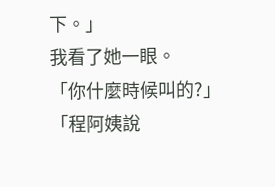下。」
我看了她一眼。
「你什麼時候叫的?」
「程阿姨說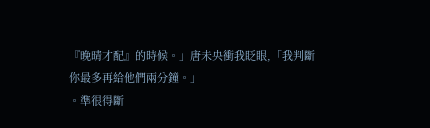『晚晴才配』的時候。」唐未央衝我眨眼,「我判斷你最多再給他們兩分鐘。」
。準很得斷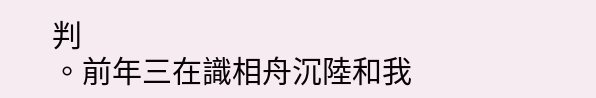判
。前年三在識相舟沉陸和我